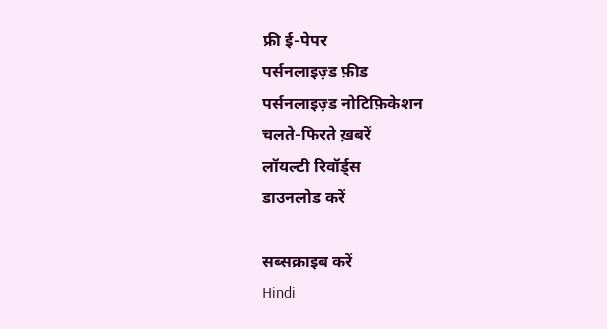फ्री ई-पेपर
पर्सनलाइज़्ड फ़ीड
पर्सनलाइज़्ड नोटिफ़िकेशन
चलते-फिरते ख़बरें
लॉयल्टी रिवॉर्ड्स
डाउनलोड करें

सब्सक्राइब करें
Hindi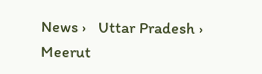News ›   Uttar Pradesh ›   Meerut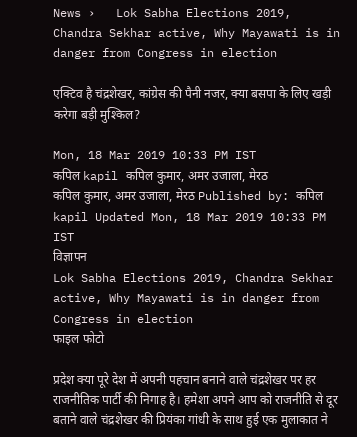News ›   Lok Sabha Elections 2019, Chandra Sekhar active, Why Mayawati is in danger from Congress in election

एक्टिव है चंद्रशेखर, कांग्रेस की पैनी नजर, क्या बसपा के लिए खड़ी करेगा बड़ी मुश्किल?

Mon, 18 Mar 2019 10:33 PM IST
कपिल kapil कपिल कुमार, अमर उजाला, मेरठ
कपिल कुमार, अमर उजाला, मेरठ Published by: कपिल kapil Updated Mon, 18 Mar 2019 10:33 PM IST
विज्ञापन
Lok Sabha Elections 2019, Chandra Sekhar active, Why Mayawati is in danger from Congress in election
फाइल फोटो

प्रदेश क्या पूरे देश में अपनी पहचान बनाने वाले चंद्रशेखर पर हर राजनीतिक पार्टी की निगाह है। हमेशा अपने आप को राजनीति से दूर बताने वाले चंद्रशेखर की प्रियंका गांधी के साथ हुई एक मुलाकात ने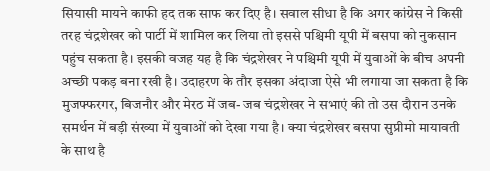सियासी मायने काफी हद तक साफ कर दिए है। सवाल सीधा है कि अगर कांग्रेस ने किसी तरह चंद्रशेखर को पार्टी में शामिल कर लिया तो इससे पश्चिमी यूपी में बसपा को नुकसान पहुंच सकता है। इसकी वजह यह है कि चंद्रशेखर ने पश्चिमी यूपी में युवाओं के बीच अपनी अच्छी पकड़ बना रखी है। उदाहरण के तौर इसका अंदाजा ऐसे भी लगाया जा सकता है कि मुजफ्फरगर, बिजनौर और मेरठ में जब- जब चंद्रशेखर ने सभाएं की तो उस दौरान उनके समर्थन में बड़ी संख्या में युवाओं को देखा गया है। क्या चंद्रशेखर बसपा सुप्रीमो मायावती के साथ है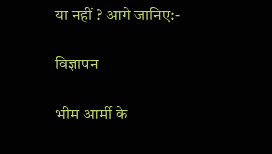या नहीं ? आगे जानिए:-

विज्ञापन

भीम आर्मी के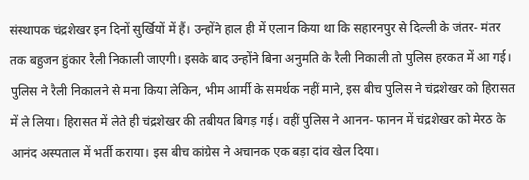संस्थापक चंद्रशेखर इन दिनों सुर्खियों में हैं। उन्होंने हाल ही में एलान किया था कि सहारनपुर से दिल्ली के जंतर- मंतर तक बहुजन हुंकार रैली निकाली जाएगी। इसके बाद उन्होंने बिना अनुमति के रैली निकाली तो पुलिस हरकत में आ गई। पुलिस ने रैली निकालने से मना किया लेकिन, भीम आर्मी के समर्थक नहीं माने, इस बीच पुलिस ने चंद्रशेखर को हिरासत में ले लिया। हिरासत में लेते ही चंद्रशेखर की तबीयत बिगड़ गई। वहीं पुलिस ने आनन- फानन में चंद्रशेखर को मेरठ के आनंद अस्पताल में भर्ती कराया। इस बीच कांग्रेस ने अचानक एक बड़ा दांव खेल दिया।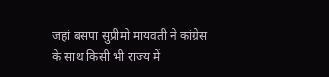जहां बसपा सुप्रीमो मायवती ने कांग्रेस के साथ किसी भी राज्य में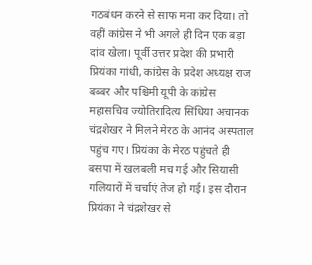गठबंधन करने से साफ मना कर दिया। तो वहीं कांग्रेस ने भी अगले ही दिन एक बड़ा दांव खेला। पूर्वी उत्तर प्रदेश की प्रभारी प्रियंका गांधी, कांग्रेस के प्रदेश अध्यक्ष राज बब्बर और पश्चिमी यूपी के कांग्रेस महासचिव ज्योतिरादित्य सिंधिया अचानक चंद्रशेखर ने मिलने मेरठ के आनंद अस्पताल पहुंच गए। प्रियंका के मेरठ पहुंचते ही बसपा में खलबली मच गई और सियासी गलियारों में चर्चाएं तेज हो गई। इस दौरान प्रियंका ने चंद्रशेखर से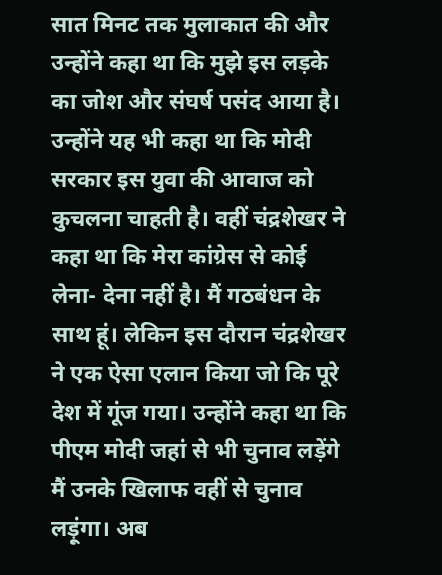सात मिनट तक मुलाकात की और उन्होंने कहा था कि मुझे इस लड़के का जोश और संघर्ष पसंद आया है। उन्होंने यह भी कहा था कि मोदी सरकार इस युवा की आवाज को कुचलना चाहती है। वहीं चंद्रशेखर ने कहा था कि मेरा कांग्रेस से कोई लेना- देना नहीं है। मैं गठबंधन के साथ हूं। लेकिन इस दौरान चंद्रशेखर ने एक ऐसा एलान किया जो कि पूरे देश में गूंज गया। उन्होंने कहा था कि पीएम मोदी जहां से भी चुनाव लड़ेंगे मैं उनके खिलाफ वहीं से चुनाव लड़ूंगा। अब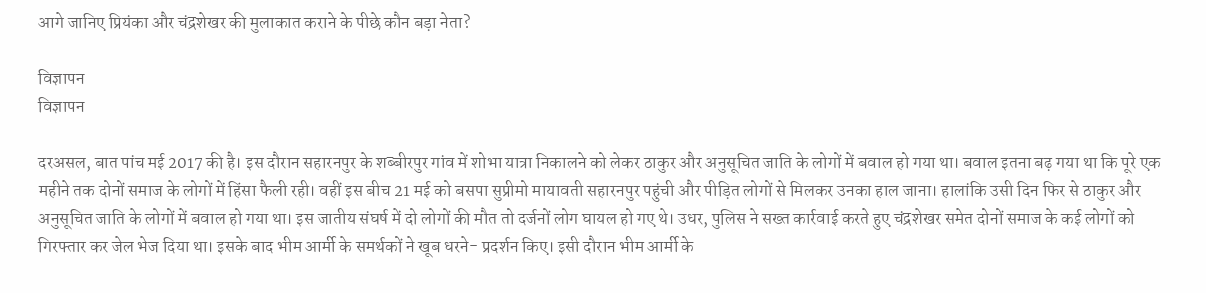आगे जानिए प्रियंका और चंद्रशेखर की मुलाकात कराने के पीछे कौन बड़ा नेता?

विज्ञापन
विज्ञापन

दरअसल, बात पांच मई 2017 की है। इस दौरान सहारनपुर के शब्बीरपुर गांव में शोभा यात्रा निकालने को लेकर ठाकुर और अनुसूचित जाति के लोगों में बवाल हो गया था। बवाल इतना बढ़ गया था कि पूरे एक महीने तक दोनों समाज के लोगों में हिंसा फैली रही। वहीं इस बीच 21 मई को बसपा सुप्रीमो मायावती सहारनपुर पहुंची और पीड़ित लोगों से मिलकर उनका हाल जाना। हालांकि उसी दिन फिर से ठाकुर और अनुसूचित जाति के लोगों में बवाल हो गया था। इस जातीय संघर्ष में दो लोगों की मौत तो दर्जनों लोग घायल हो गए थे। उधर, पुलिस ने सख्त कार्रवाई करते हुए चंद्रशेखर समेत दोनों समाज के कई लोगों को गिरफ्तार कर जेल भेज दिया था। इसके बाद भीम आर्मी के समर्थकों ने खूब धरने- प्रदर्शन किए। इसी दौरान भीम आर्मी के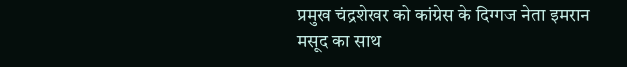प्रमुख चंद्रशेखर को कांग्रेस के दिग्गज नेता इमरान मसूद का साथ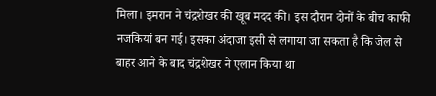मिला। इमरान ने चंद्रशेखर की खूब मदद की। इस दौरान दोनों के बीच काफी नजकियां बन गई। इसका अंदाजा इसी से लगाया जा सकता है कि जेल से बाहर आने के बाद चंद्रशेखर ने एलान किया था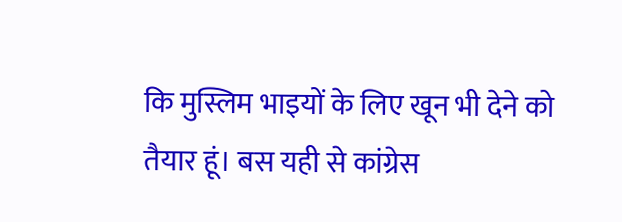कि मुस्लिम भाइयों के लिए खून भी देने को तैयार हूं। बस यही से कांग्रेस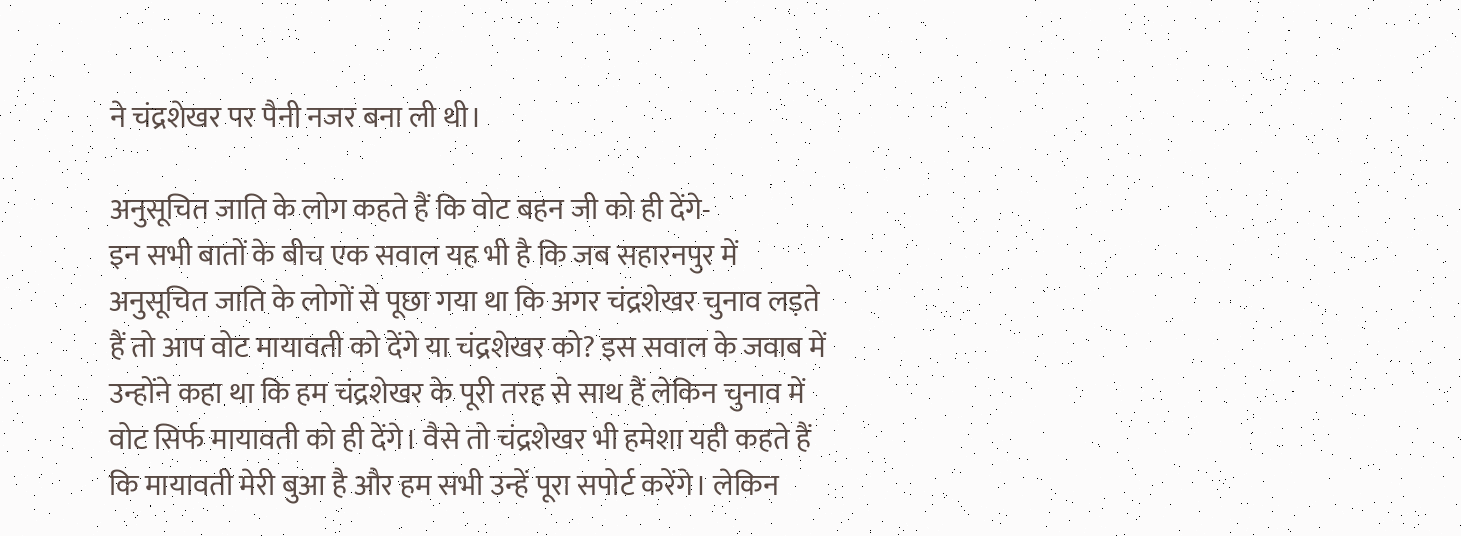ने चंद्रशेखर पर पैनी नजर बना ली थी।

अनुसूचित जाति के लोग कहते हैं कि वोट बहन जी को ही देंगे-
इन सभी बातों के बीच एक सवाल यह भी है कि जब सहारनपुर में अनुसूचित जाति के लोगों से पूछा गया था कि अगर चंद्रशेखर चुनाव लड़ते हैं तो आप वोट मायावती को देंगे या चंद्रशेखर को? इस सवाल के जवाब में उन्होंने कहा था कि हम चंद्रशेखर के पूरी तरह से साथ हैं लेकिन चुनाव में वोट सिर्फ मायावती को ही देंगे। वैसे तो चंद्रशेखर भी हमेशा यही कहते हैं कि मायावती मेरी बुआ है और हम सभी उन्हें पूरा सपोर्ट करेंगे। लेकिन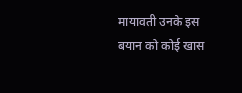मायावती उनके इस बयान को कोई खास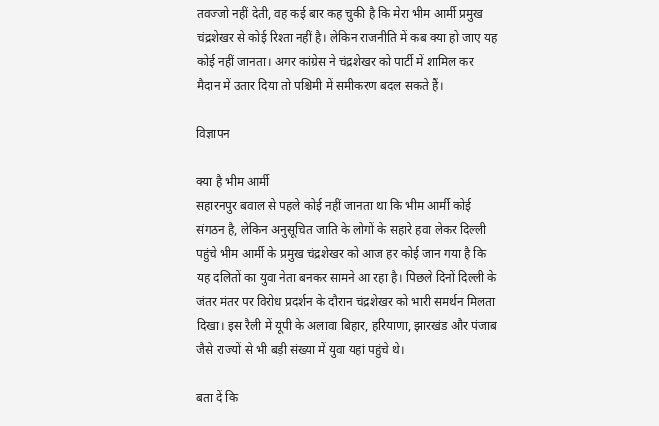तवज्जो नहीं देती, वह कई बार कह चुकी है कि मेरा भीम आर्मी प्रमुख चंद्रशेखर से कोई रिश्ता नहीं है। लेकिन राजनीति में कब क्या हो जाए यह कोई नहीं जानता। अगर कांग्रेस ने चंद्रशेखर को पार्टी में शामिल कर मैदान में उतार दिया तो पश्चिमी में समीकरण बदल सकते हैं।

विज्ञापन

क्या है भीम आर्मी
सहारनपुर बवाल से पहले कोई नहीं जानता था कि भीम आर्मी कोई संगठन है, लेकिन अनुसूचित जाति के लोगों के सहारे हवा लेकर दिल्ली पहुंचे भीम आर्मी के प्रमुख चंद्रशेखर को आज हर कोई जान गया है कि यह दलितों का युवा नेता बनकर सामने आ रहा है। पिछले दिनों दिल्ली के जंतर मंतर पर विरोध प्रदर्शन के दौरान चंद्रशेखर को भारी समर्थन मिलता दिखा। इस रैली में यूपी के अलावा बिहार, हरियाणा, झारखंड और पंजाब जैसे राज्यों से भी बड़ी संख्या में युवा यहां पहुंचे थे।

बता दें कि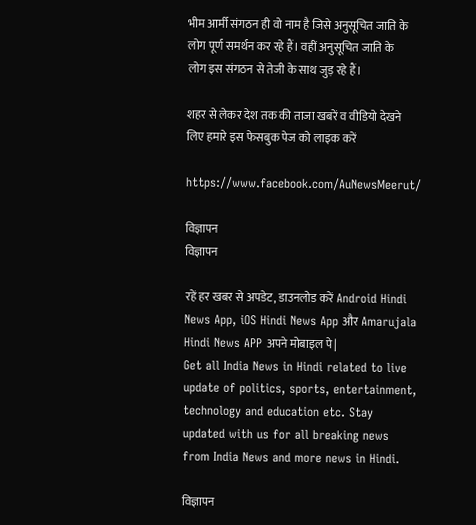भीम आर्मी संगठन ही वो नाम है जिसे अनुसूचित जाति के लोग पूर्ण समर्थन कर रहे हैं। वहीं अनुसूचित जाति के लोग इस संगठन से तेजी के साथ जुड़ रहे हैं।

शहर से लेकर देश तक की ताजा खबरें व वीडियो देखने लिए हमारे इस फेसबुक पेज को लाइक करें

https://www.facebook.com/AuNewsMeerut/

विज्ञापन
विज्ञापन

रहें हर खबर से अपडेट, डाउनलोड करें Android Hindi News App, iOS Hindi News App और Amarujala Hindi News APP अपने मोबाइल पे|
Get all India News in Hindi related to live update of politics, sports, entertainment, technology and education etc. Stay updated with us for all breaking news from India News and more news in Hindi.

विज्ञापन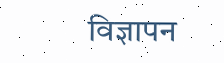विज्ञापन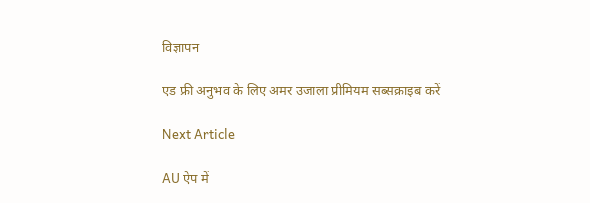विज्ञापन

एड फ्री अनुभव के लिए अमर उजाला प्रीमियम सब्सक्राइब करें

Next Article

AU ऐप में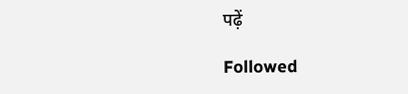पढ़ें

Followed